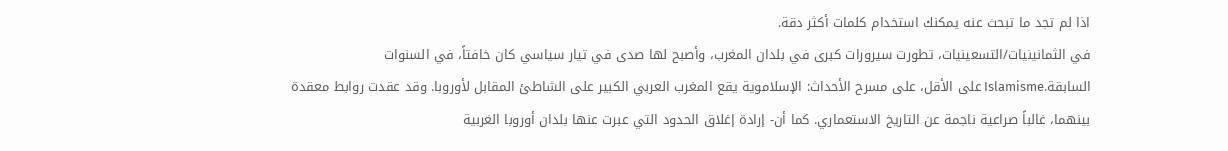اذا لم تجد ما تبحث عنه يمكنك استخدام كلمات أكثر دقة.
في الثمانينيات/التسعينيات، تطورت سيرورات كبرى في بلدان المغرب، وأصبح لها صدى في تيار سياسي كان خافتاً، في السنوات السابقة.Islamisme على الأقل، على مسرح الأحداث: الإسلاموية يقع المغرب العربي الكبير على الشاطئ المقابل لأوروبا. وقد عقدت روابط معقدة بينهما، غالباً صراعية ناجمة عن التاريخ الاستعماري. كما أن- إرادة إغلاق الحدود التي عبرت عنها بلدان أوروبا الغربية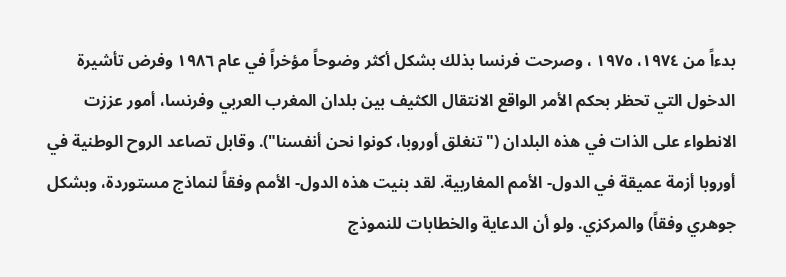بدءاً من ١٩٧٤، ١٩٧٥ ، وصرحت فرنسا بذلك بشكل أكثر وضوحاً مؤخراً في عام ١٩٨٦ وفرض تأشيرة الدخول التي تحظر بحكم الأمر الواقع الانتقال الكثيف بين بلدان المغرب العربي وفرنسا، أمور عززت الانطواء على الذات في هذه البلدان ("تنغلق أوروبا، كونوا نحن أنفسنا"). وقابل تصاعد الروح الوطنية في أوروبا أزمة عميقة في الدول- الأمم المغاربية. لقد بنيت هذه الدول- الأمم وفقاً لنماذج مستوردة، وبشكل جوهري وفقاً) والمركزي. ولو أن الدعاية والخطابات للنموذج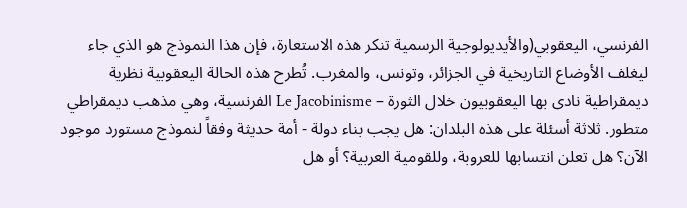الفرنسي، اليعقوبي(والأيديولوجية الرسمية تنكر هذه الاستعارة، فإن هذا النموذج هو الذي جاء ليغلف الأوضاع التاريخية في الجزائر، وتونس، والمغرب. تُطرح هذه الحالة الیعقوبیة نظریة دیمقراطیة نادى بھا الیعقوبیون خلال الثورة – Le Jacobinisme الفرنسیة، وھي مذھب دیمقراطي متطور. ثلاثة أسئلة على هذه البلدان: هل يجب بناء دولة - أمة حديثة وفقاً لنموذج مستورد موجود الآن؟ هل تعلن انتسابها للعروبة، وللقومية العربية؟ أو هل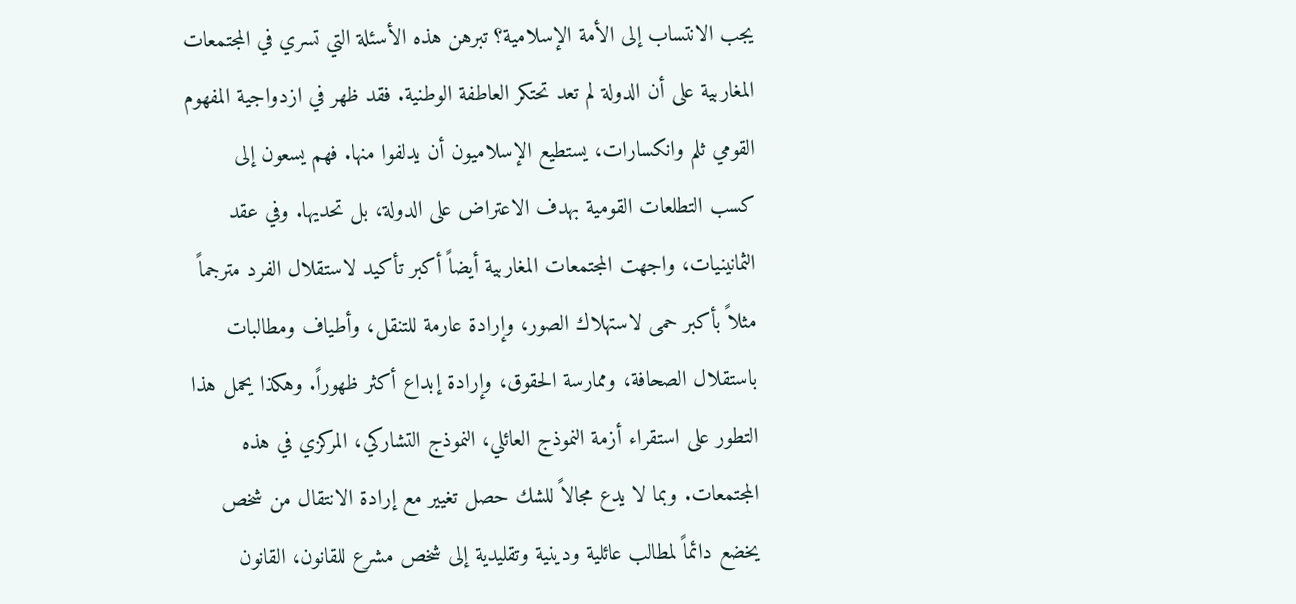يجب الانتساب إلى الأمة الإسلامية؟ تبرهن هذه الأسئلة التي تسري في المجتمعات المغاربية على أن الدولة لم تعد تحتكر العاطفة الوطنية. فقد ظهر في ازدواجية المفهوم القومي ثلم وانكسارات، يستطيع الإسلاميون أن يدلفوا منها. فهم يسعون إلى كسب التطلعات القومية بهدف الاعتراض على الدولة، بل تحديها. وفي عقد الثمانينيات، واجهت المجتمعات المغاربية أيضاً أكبر تأكيد لاستقلال الفرد مترجماً مثلاً بأكبر حمى لاستهلاك الصور، وإرادة عارمة للتنقل، وأطياف ومطالبات باستقلال الصحافة، وممارسة الحقوق، وإرادة إبداع أكثر ظهوراً. وهكذا يحمل هذا التطور على استقراء أزمة النموذج العائلي، النموذج التشاركي، المركزي في هذه المجتمعات. وبما لا يدع مجالاً للشك حصل تغيير مع إرادة الانتقال من شخص يخضع دائماً لمطالب عائلية ودينية وتقليدية إلى شخص مشرع للقانون، القانون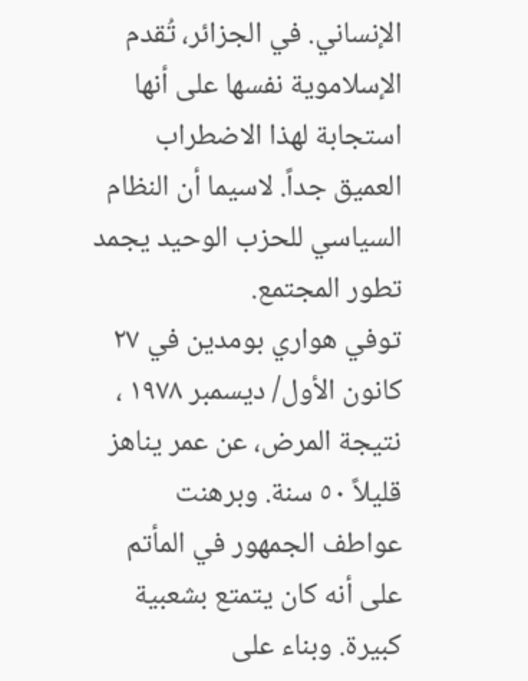الإنساني. في الجزائر، تُقدم الإسلاموية نفسها على أنها استجابة لهذا الاضطراب العميق جداً. لاسيما أن النظام السياسي للحزب الوحيد يجمد تطور المجتمع.
توفي هواري بومدين في ٢٧ كانون الأول/ ديسمبر ١٩٧٨ ، نتيجة المرض، عن عمر يناهز قليلاً ٥٠ سنة. وبرهنت عواطف الجمهور في المأتم على أنه كان يتمتع بشعبية كبيرة. وبناء على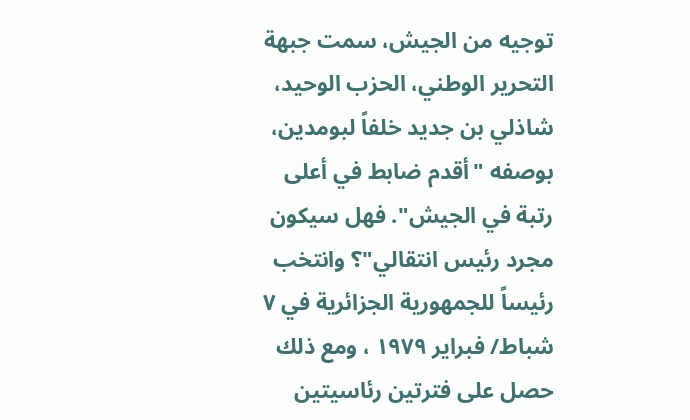توجيه من الجيش، سمت جبهة التحرير الوطني، الحزب الوحيد، شاذلي بن جديد خلفاً لبومدين، بوصفه "أقدم ضابط في أعلى رتبة في الجيش". فهل سيكون مجرد رئيس انتقالي"؟ وانتخب رئيساً للجمهورية الجزائرية في ٧ شباط/ فبراير ١٩٧٩ ، ومع ذلك حصل على فترتين رئاسيتين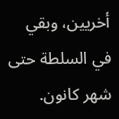أخريين، وبقي في السلطة حتى شهر كانون.